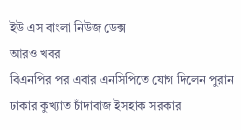ইউ এস বাংলা নিউজ ডেক্স
আরও খবর
বিএনপির পর এবার এনসিপিতে যোগ দিলেন পুরান ঢাকার কুখ্যাত চাঁদাবাজ ইসহাক সরকার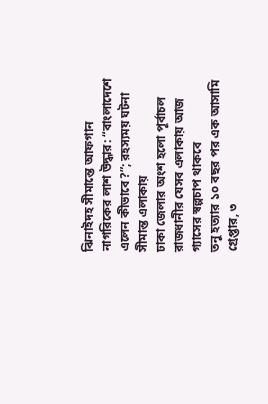ঝিনাইদহ সীমান্তে আফগান নাগরিকের লাশ উদ্ধার: “বাংলাদেশে এলেন কীভাবে?”; রহস্যময় ঘটনা সীমান্ত এলাকায়
ঢাকা জেলার অংশ হলো পূর্বাচল
রাজধানীর যেসব এলাকায় আজ গ্যাসের স্বল্পচাপ থাকবে
তনু হত্যার ১০ বছর পর এক আসামি গ্রেপ্তার, ৩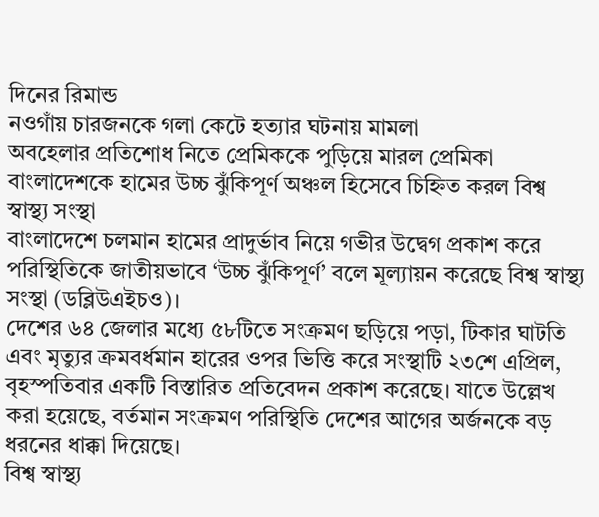দিনের রিমান্ড
নওগাঁয় চারজনকে গলা কেটে হত্যার ঘটনায় মামলা
অবহেলার প্রতিশোধ নিতে প্রেমিককে পুড়িয়ে মারল প্রেমিকা
বাংলাদেশকে হামের উচ্চ ঝুঁকিপূর্ণ অঞ্চল হিসেবে চিহ্নিত করল বিশ্ব স্বাস্থ্য সংস্থা
বাংলাদেশে চলমান হামের প্রাদুর্ভাব নিয়ে গভীর উদ্বেগ প্রকাশ করে পরিস্থিতিকে জাতীয়ভাবে ‘উচ্চ ঝুঁকিপূর্ণ’ বলে মূল্যায়ন করেছে বিশ্ব স্বাস্থ্য সংস্থা (ডব্লিউএইচও)।
দেশের ৬৪ জেলার মধ্যে ৫৮টিতে সংক্রমণ ছড়িয়ে পড়া, টিকার ঘাটতি এবং মৃত্যুর ক্রমবর্ধমান হারের ওপর ভিত্তি করে সংস্থাটি ২৩শে এপ্রিল, বৃহস্পতিবার একটি বিস্তারিত প্রতিবেদন প্রকাশ করেছে। যাতে উল্লেখ করা হয়েছে, বর্তমান সংক্রমণ পরিস্থিতি দেশের আগের অর্জনকে বড় ধরনের ধাক্কা দিয়েছে।
বিশ্ব স্বাস্থ্য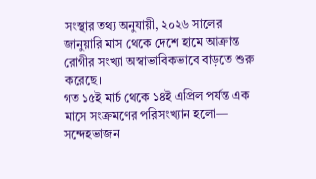সংস্থার তথ্য অনুযায়ী, ২০২৬ সালের জানুয়ারি মাস থেকে দেশে হামে আক্রান্ত রোগীর সংখ্যা অস্বাভাবিকভাবে বাড়তে শুরু করেছে।
গত ১৫ই মার্চ থেকে ১৪ই এপ্রিল পর্যন্ত এক মাসে সংক্রমণের পরিসংখ্যান হলো—
সন্দেহভাজন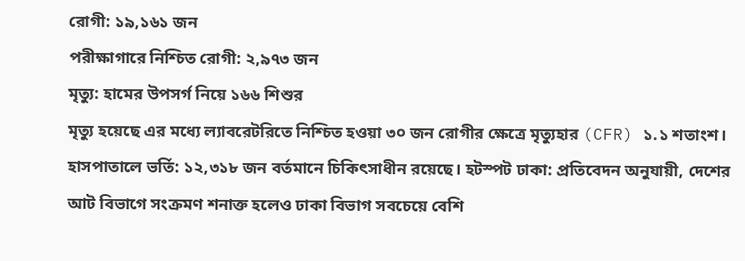রোগী: ১৯,১৬১ জন
পরীক্ষাগারে নিশ্চিত রোগী: ২,৯৭৩ জন
মৃত্যু: হামের উপসর্গ নিয়ে ১৬৬ শিশুর
মৃত্যু হয়েছে এর মধ্যে ল্যাবরেটরিতে নিশ্চিত হওয়া ৩০ জন রোগীর ক্ষেত্রে মৃত্যুহার (CFR) ১.১ শতাংশ। হাসপাতালে ভর্তি: ১২,৩১৮ জন বর্তমানে চিকিৎসাধীন রয়েছে। হটস্পট ঢাকা: প্রতিবেদন অনুযায়ী, দেশের আট বিভাগে সংক্রমণ শনাক্ত হলেও ঢাকা বিভাগ সবচেয়ে বেশি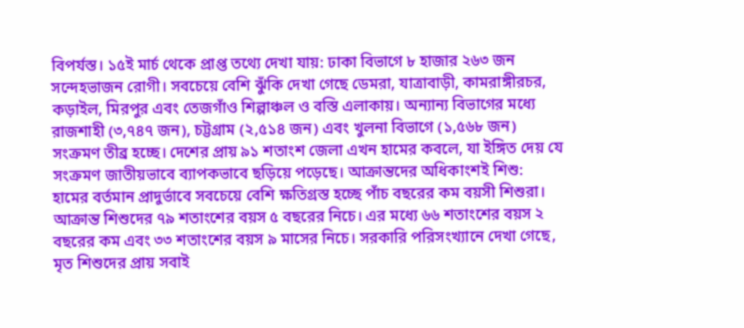বিপর্যস্ত। ১৫ই মার্চ থেকে প্রাপ্ত তথ্যে দেখা যায়: ঢাকা বিভাগে ৮ হাজার ২৬৩ জন সন্দেহভাজন রোগী। সবচেয়ে বেশি ঝুঁকি দেখা গেছে ডেমরা, যাত্রাবাড়ী, কামরাঙ্গীরচর, কড়াইল, মিরপুর এবং তেজগাঁও শিল্পাঞ্চল ও বস্তি এলাকায়। অন্যান্য বিভাগের মধ্যে রাজশাহী (৩,৭৪৭ জন), চট্টগ্রাম (২,৫১৪ জন) এবং খুলনা বিভাগে (১,৫৬৮ জন) সংক্রমণ তীব্র হচ্ছে। দেশের প্রায় ৯১ শতাংশ জেলা এখন হামের কবলে, যা ইঙ্গিত দেয় যে সংক্রমণ জাতীয়ভাবে ব্যাপকভাবে ছড়িয়ে পড়েছে। আক্রান্তদের অধিকাংশই শিশু:
হামের বর্তমান প্রাদুর্ভাবে সবচেয়ে বেশি ক্ষতিগ্রস্ত হচ্ছে পাঁচ বছরের কম বয়সী শিশুরা। আক্রান্ত শিশুদের ৭৯ শতাংশের বয়স ৫ বছরের নিচে। এর মধ্যে ৬৬ শতাংশের বয়স ২ বছরের কম এবং ৩৩ শতাংশের বয়স ৯ মাসের নিচে। সরকারি পরিসংখ্যানে দেখা গেছে, মৃত শিশুদের প্রায় সবাই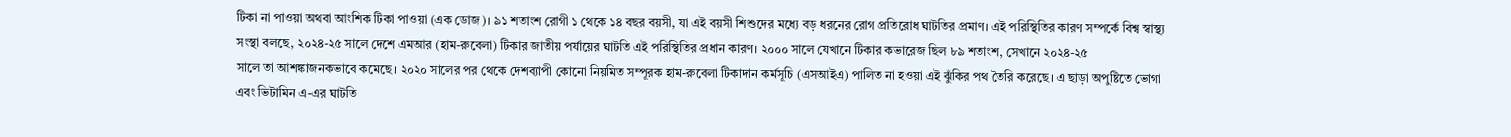টিকা না পাওয়া অথবা আংশিক টিকা পাওয়া (এক ডোজ)। ৯১ শতাংশ রোগী ১ থেকে ১৪ বছর বয়সী, যা এই বয়সী শিশুদের মধ্যে বড় ধরনের রোগ প্রতিরোধ ঘাটতির প্রমাণ। এই পরিস্থিতির কারণ সম্পর্কে বিশ্ব স্বাস্থ্য সংস্থা বলছে, ২০২৪-২৫ সালে দেশে এমআর (হাম-রুবেলা) টিকার জাতীয় পর্যায়ের ঘাটতি এই পরিস্থিতির প্রধান কারণ। ২০০০ সালে যেখানে টিকার কভারেজ ছিল ৮৯ শতাংশ, সেখানে ২০২৪-২৫
সালে তা আশঙ্কাজনকভাবে কমেছে। ২০২০ সালের পর থেকে দেশব্যাপী কোনো নিয়মিত সম্পূরক হাম-রুবেলা টিকাদান কর্মসূচি (এসআইএ) পালিত না হওয়া এই ঝুঁকির পথ তৈরি করেছে। এ ছাড়া অপুষ্টিতে ভোগা এবং ভিটামিন এ-এর ঘাটতি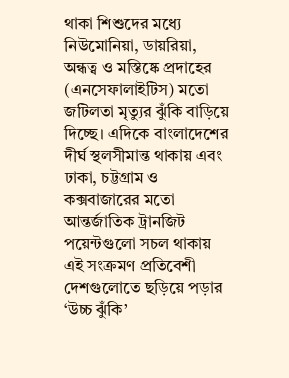থাকা শিশুদের মধ্যে নিউমোনিয়া, ডায়রিয়া, অন্ধত্ব ও মস্তিষ্কে প্রদাহের (এনসেফালাইটিস) মতো জটিলতা মৃত্যুর ঝুঁকি বাড়িয়ে দিচ্ছে। এদিকে বাংলাদেশের দীর্ঘ স্থলসীমান্ত থাকায় এবং ঢাকা, চট্টগ্রাম ও কক্সবাজারের মতো আন্তর্জাতিক ট্রানজিট পয়েন্টগুলো সচল থাকায় এই সংক্রমণ প্রতিবেশী দেশগুলোতে ছড়িয়ে পড়ার ‘উচ্চ ঝুঁকি’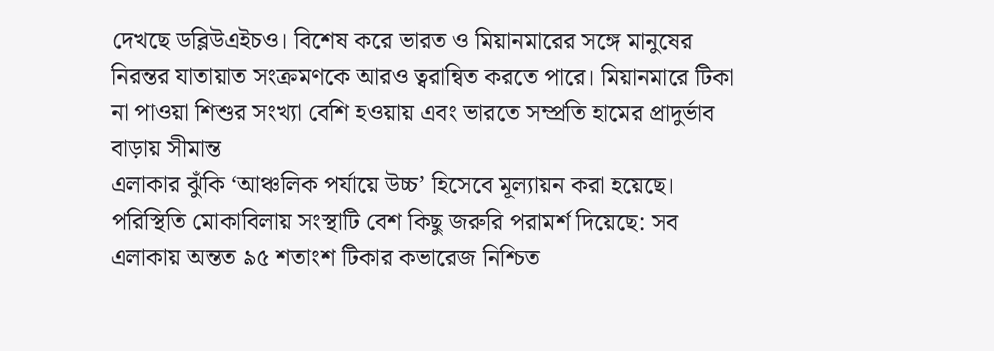দেখছে ডব্লিউএইচও। বিশেষ করে ভারত ও মিয়ানমারের সঙ্গে মানুষের নিরন্তর যাতায়াত সংক্রমণকে আরও ত্বরান্বিত করতে পারে। মিয়ানমারে টিকা না পাওয়া শিশুর সংখ্যা বেশি হওয়ায় এবং ভারতে সম্প্রতি হামের প্রাদুর্ভাব বাড়ায় সীমান্ত
এলাকার ঝুঁকি ‘আঞ্চলিক পর্যায়ে উচ্চ’ হিসেবে মূল্যায়ন করা হয়েছে। পরিস্থিতি মোকাবিলায় সংস্থাটি বেশ কিছু জরুরি পরামর্শ দিয়েছে: সব এলাকায় অন্তত ৯৫ শতাংশ টিকার কভারেজ নিশ্চিত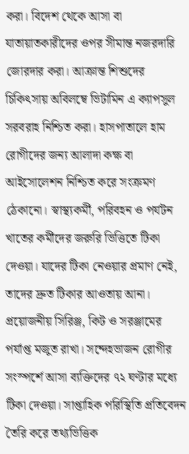করা। বিদেশ থেকে আসা বা যাতায়াতকারীদের ওপর সীমান্ত নজরদারি জোরদার করা। আক্রান্ত শিশুদের চিকিৎসায় অবিলম্বে ভিটামিন এ ক্যাপসুল সরবরাহ নিশ্চিত করা। হাসপাতালে হাম রোগীদের জন্য আলাদা কক্ষ বা আইসোলেশন নিশ্চিত করে সংক্রমণ ঠেকানো। স্বাস্থ্যকর্মী, পরিবহন ও পর্যটন খাতের কর্মীদের জরুরি ভিত্তিতে টিকা দেওয়া। যাদের টিকা নেওয়ার প্রমাণ নেই, তাদের দ্রুত টিকার আওতায় আনা। প্রয়োজনীয় সিরিঞ্জ, কিট ও সরঞ্জামের পর্যাপ্ত মজুত রাখা। সন্দেহভাজন রোগীর সংস্পর্শে আসা ব্যক্তিদের ৭২ ঘণ্টার মধ্যে টিকা দেওয়া। সাপ্তাহিক পরিস্থিতি প্রতিবেদন তৈরি করে তথ্যভিত্তিক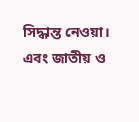সিদ্ধান্ত নেওয়া। এবং জাতীয় ও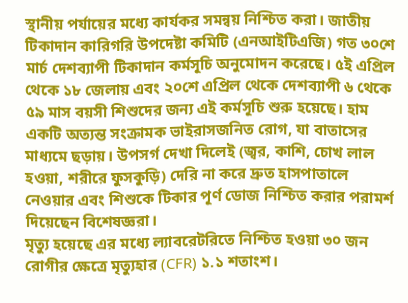স্থানীয় পর্যায়ের মধ্যে কার্যকর সমন্বয় নিশ্চিত করা। জাতীয় টিকাদান কারিগরি উপদেষ্টা কমিটি (এনআইটিএজি) গত ৩০শে মার্চ দেশব্যাপী টিকাদান কর্মসূচি অনুমোদন করেছে। ৫ই এপ্রিল থেকে ১৮ জেলায় এবং ২০শে এপ্রিল থেকে দেশব্যাপী ৬ থেকে ৫৯ মাস বয়সী শিশুদের জন্য এই কর্মসূচি শুরু হয়েছে। হাম একটি অত্যন্ত সংক্রামক ভাইরাসজনিত রোগ, যা বাতাসের মাধ্যমে ছড়ায়। উপসর্গ দেখা দিলেই (জ্বর, কাশি, চোখ লাল হওয়া, শরীরে ফুসকুড়ি) দেরি না করে দ্রুত হাসপাতালে নেওয়ার এবং শিশুকে টিকার পূর্ণ ডোজ নিশ্চিত করার পরামর্শ দিয়েছেন বিশেষজ্ঞরা।
মৃত্যু হয়েছে এর মধ্যে ল্যাবরেটরিতে নিশ্চিত হওয়া ৩০ জন রোগীর ক্ষেত্রে মৃত্যুহার (CFR) ১.১ শতাংশ।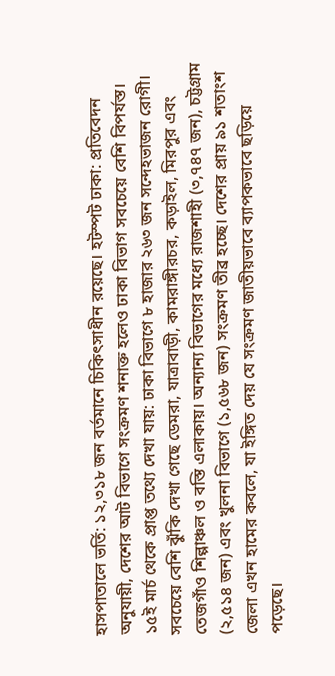হাসপাতালে ভর্তি: ১২,৩১৮ জন বর্তমানে চিকিৎসাধীন রয়েছে। হটস্পট ঢাকা: প্রতিবেদন অনুযায়ী, দেশের আট বিভাগে সংক্রমণ শনাক্ত হলেও ঢাকা বিভাগ সবচেয়ে বেশি বিপর্যস্ত। ১৫ই মার্চ থেকে প্রাপ্ত তথ্যে দেখা যায়: ঢাকা বিভাগে ৮ হাজার ২৬৩ জন সন্দেহভাজন রোগী। সবচেয়ে বেশি ঝুঁকি দেখা গেছে ডেমরা, যাত্রাবাড়ী, কামরাঙ্গীরচর, কড়াইল, মিরপুর এবং তেজগাঁও শিল্পাঞ্চল ও বস্তি এলাকায়। অন্যান্য বিভাগের মধ্যে রাজশাহী (৩,৭৪৭ জন), চট্টগ্রাম (২,৫১৪ জন) এবং খুলনা বিভাগে (১,৫৬৮ জন) সংক্রমণ তীব্র হচ্ছে। দেশের প্রায় ৯১ শতাংশ জেলা এখন হামের কবলে, যা ইঙ্গিত দেয় যে সংক্রমণ জাতীয়ভাবে ব্যাপকভাবে ছড়িয়ে পড়েছে।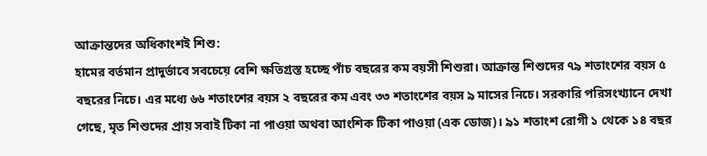আক্রান্তদের অধিকাংশই শিশু:
হামের বর্তমান প্রাদুর্ভাবে সবচেয়ে বেশি ক্ষতিগ্রস্ত হচ্ছে পাঁচ বছরের কম বয়সী শিশুরা। আক্রান্ত শিশুদের ৭৯ শতাংশের বয়স ৫ বছরের নিচে। এর মধ্যে ৬৬ শতাংশের বয়স ২ বছরের কম এবং ৩৩ শতাংশের বয়স ৯ মাসের নিচে। সরকারি পরিসংখ্যানে দেখা গেছে, মৃত শিশুদের প্রায় সবাই টিকা না পাওয়া অথবা আংশিক টিকা পাওয়া (এক ডোজ)। ৯১ শতাংশ রোগী ১ থেকে ১৪ বছর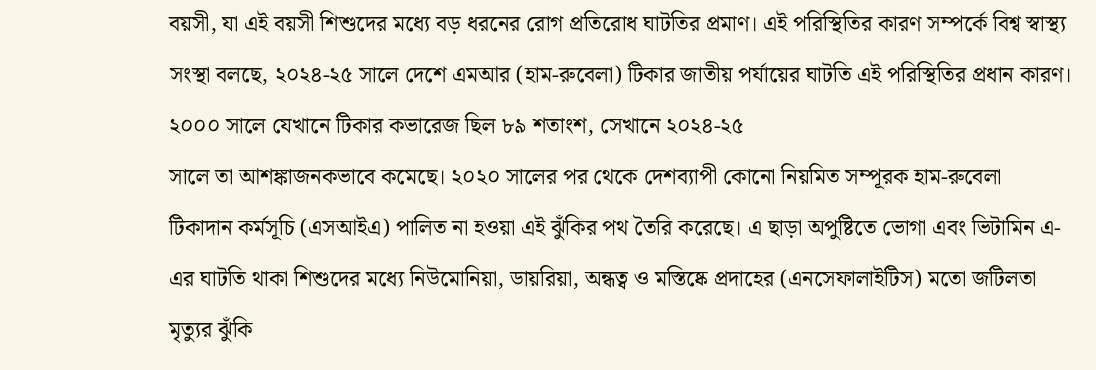বয়সী, যা এই বয়সী শিশুদের মধ্যে বড় ধরনের রোগ প্রতিরোধ ঘাটতির প্রমাণ। এই পরিস্থিতির কারণ সম্পর্কে বিশ্ব স্বাস্থ্য সংস্থা বলছে, ২০২৪-২৫ সালে দেশে এমআর (হাম-রুবেলা) টিকার জাতীয় পর্যায়ের ঘাটতি এই পরিস্থিতির প্রধান কারণ। ২০০০ সালে যেখানে টিকার কভারেজ ছিল ৮৯ শতাংশ, সেখানে ২০২৪-২৫
সালে তা আশঙ্কাজনকভাবে কমেছে। ২০২০ সালের পর থেকে দেশব্যাপী কোনো নিয়মিত সম্পূরক হাম-রুবেলা টিকাদান কর্মসূচি (এসআইএ) পালিত না হওয়া এই ঝুঁকির পথ তৈরি করেছে। এ ছাড়া অপুষ্টিতে ভোগা এবং ভিটামিন এ-এর ঘাটতি থাকা শিশুদের মধ্যে নিউমোনিয়া, ডায়রিয়া, অন্ধত্ব ও মস্তিষ্কে প্রদাহের (এনসেফালাইটিস) মতো জটিলতা মৃত্যুর ঝুঁকি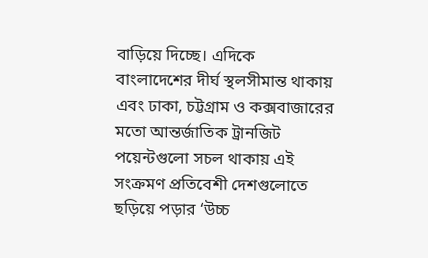বাড়িয়ে দিচ্ছে। এদিকে বাংলাদেশের দীর্ঘ স্থলসীমান্ত থাকায় এবং ঢাকা, চট্টগ্রাম ও কক্সবাজারের মতো আন্তর্জাতিক ট্রানজিট পয়েন্টগুলো সচল থাকায় এই সংক্রমণ প্রতিবেশী দেশগুলোতে ছড়িয়ে পড়ার ‘উচ্চ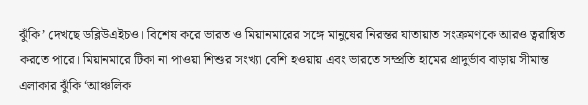ঝুঁকি’ দেখছে ডব্লিউএইচও। বিশেষ করে ভারত ও মিয়ানমারের সঙ্গে মানুষের নিরন্তর যাতায়াত সংক্রমণকে আরও ত্বরান্বিত করতে পারে। মিয়ানমারে টিকা না পাওয়া শিশুর সংখ্যা বেশি হওয়ায় এবং ভারতে সম্প্রতি হামের প্রাদুর্ভাব বাড়ায় সীমান্ত
এলাকার ঝুঁকি ‘আঞ্চলিক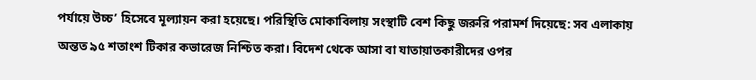পর্যায়ে উচ্চ’ হিসেবে মূল্যায়ন করা হয়েছে। পরিস্থিতি মোকাবিলায় সংস্থাটি বেশ কিছু জরুরি পরামর্শ দিয়েছে: সব এলাকায় অন্তত ৯৫ শতাংশ টিকার কভারেজ নিশ্চিত করা। বিদেশ থেকে আসা বা যাতায়াতকারীদের ওপর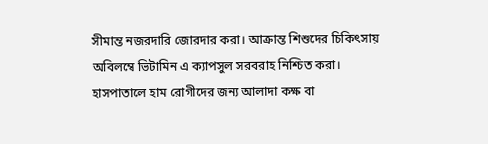সীমান্ত নজরদারি জোরদার করা। আক্রান্ত শিশুদের চিকিৎসায় অবিলম্বে ভিটামিন এ ক্যাপসুল সরবরাহ নিশ্চিত করা। হাসপাতালে হাম রোগীদের জন্য আলাদা কক্ষ বা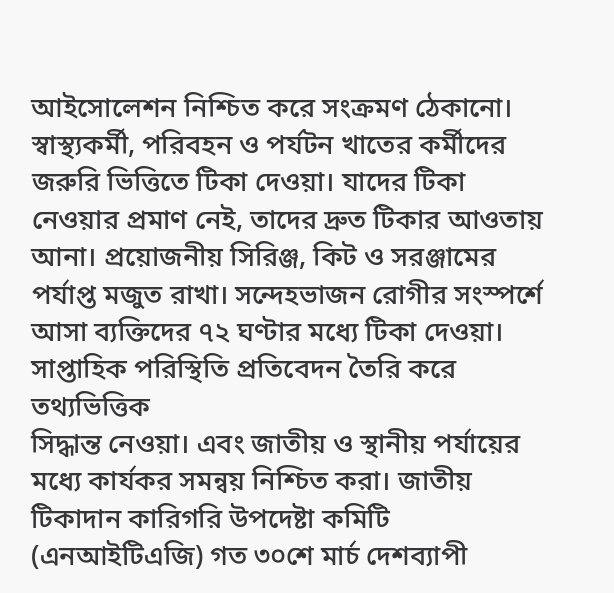আইসোলেশন নিশ্চিত করে সংক্রমণ ঠেকানো। স্বাস্থ্যকর্মী, পরিবহন ও পর্যটন খাতের কর্মীদের জরুরি ভিত্তিতে টিকা দেওয়া। যাদের টিকা নেওয়ার প্রমাণ নেই, তাদের দ্রুত টিকার আওতায় আনা। প্রয়োজনীয় সিরিঞ্জ, কিট ও সরঞ্জামের পর্যাপ্ত মজুত রাখা। সন্দেহভাজন রোগীর সংস্পর্শে আসা ব্যক্তিদের ৭২ ঘণ্টার মধ্যে টিকা দেওয়া। সাপ্তাহিক পরিস্থিতি প্রতিবেদন তৈরি করে তথ্যভিত্তিক
সিদ্ধান্ত নেওয়া। এবং জাতীয় ও স্থানীয় পর্যায়ের মধ্যে কার্যকর সমন্বয় নিশ্চিত করা। জাতীয় টিকাদান কারিগরি উপদেষ্টা কমিটি (এনআইটিএজি) গত ৩০শে মার্চ দেশব্যাপী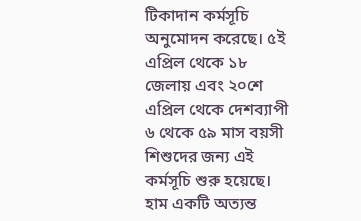টিকাদান কর্মসূচি অনুমোদন করেছে। ৫ই এপ্রিল থেকে ১৮ জেলায় এবং ২০শে এপ্রিল থেকে দেশব্যাপী ৬ থেকে ৫৯ মাস বয়সী শিশুদের জন্য এই কর্মসূচি শুরু হয়েছে। হাম একটি অত্যন্ত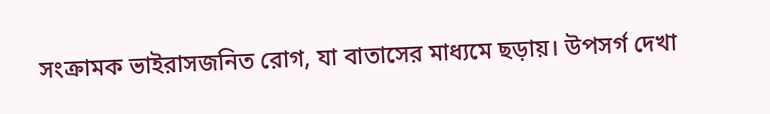সংক্রামক ভাইরাসজনিত রোগ, যা বাতাসের মাধ্যমে ছড়ায়। উপসর্গ দেখা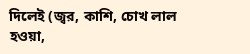দিলেই (জ্বর, কাশি, চোখ লাল হওয়া,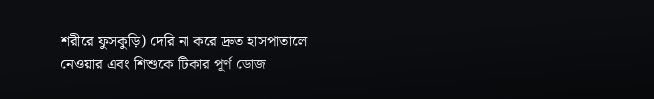শরীরে ফুসকুড়ি) দেরি না করে দ্রুত হাসপাতালে নেওয়ার এবং শিশুকে টিকার পূর্ণ ডোজ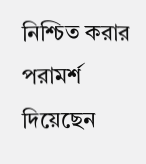নিশ্চিত করার পরামর্শ দিয়েছেন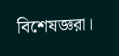বিশেষজ্ঞরা।